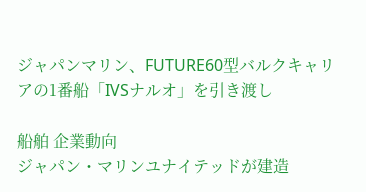ジャパンマリン、FUTURE60型バルクキャリアの1番船「IVSナルオ」を引き渡し

船舶 企業動向
ジャパン・マリンユナイテッドが建造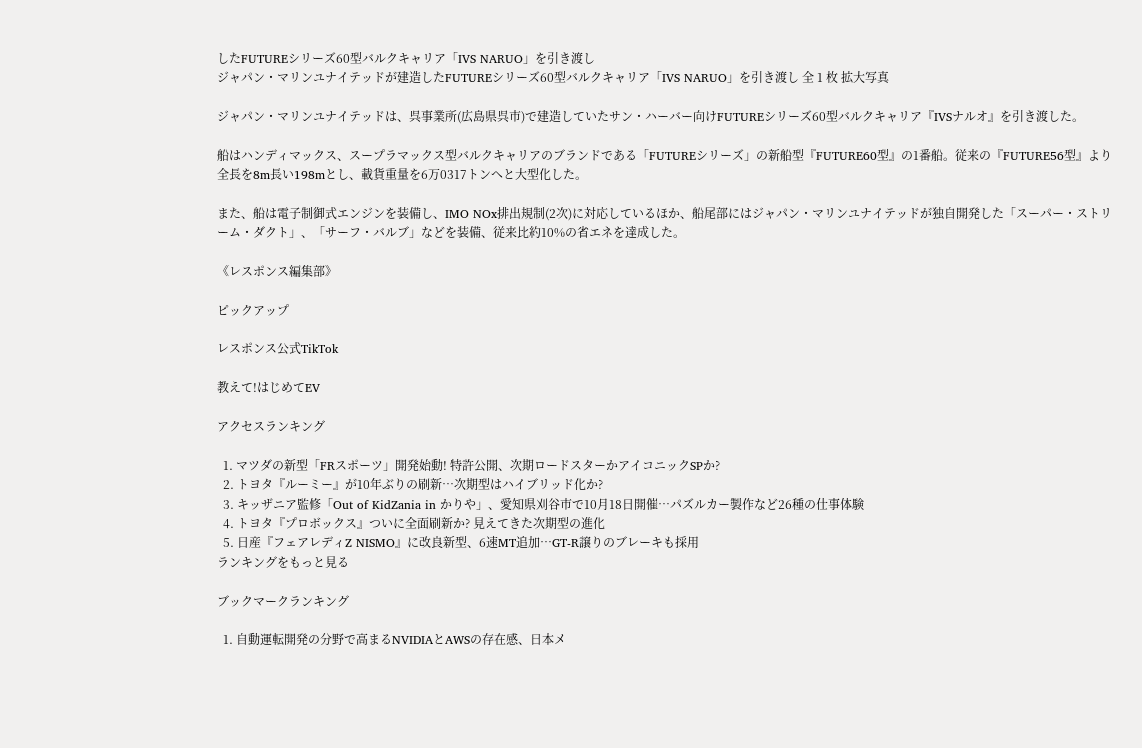したFUTUREシリーズ60型バルクキャリア「IVS NARUO」を引き渡し
ジャパン・マリンユナイテッドが建造したFUTUREシリーズ60型バルクキャリア「IVS NARUO」を引き渡し 全 1 枚 拡大写真

ジャパン・マリンユナイテッドは、呉事業所(広島県呉市)で建造していたサン・ハーバー向けFUTUREシリーズ60型バルクキャリア『IVSナルオ』を引き渡した。

船はハンディマックス、スープラマックス型バルクキャリアのブランドである「FUTUREシリーズ」の新船型『FUTURE60型』の1番船。従来の『FUTURE56型』より全長を8m長い198mとし、載貨重量を6万0317トンへと大型化した。

また、船は電子制御式エンジンを装備し、IMO NOx排出規制(2次)に対応しているほか、船尾部にはジャパン・マリンユナイテッドが独自開発した「スーパー・ストリーム・ダクト」、「サーフ・バルブ」などを装備、従来比約10%の省エネを達成した。

《レスポンス編集部》

ピックアップ

レスポンス公式TikTok

教えて!はじめてEV

アクセスランキング

  1. マツダの新型「FRスポーツ」開発始動! 特許公開、次期ロードスターかアイコニックSPか?
  2. トヨタ『ルーミー』が10年ぶりの刷新…次期型はハイブリッド化か?
  3. キッザニア監修「Out of KidZania in かりや」、愛知県刈谷市で10月18日開催…パズルカー製作など26種の仕事体験
  4. トヨタ『プロボックス』ついに全面刷新か? 見えてきた次期型の進化
  5. 日産『フェアレディZ NISMO』に改良新型、6速MT追加…GT-R譲りのブレーキも採用
ランキングをもっと見る

ブックマークランキング

  1. 自動運転開発の分野で高まるNVIDIAとAWSの存在感、日本メ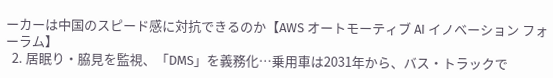ーカーは中国のスピード感に対抗できるのか【AWS オートモーティブ AI イノベーション フォーラム】
  2. 居眠り・脇見を監視、「DMS」を義務化…乗用車は2031年から、バス・トラックで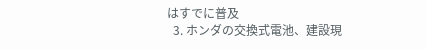はすでに普及
  3. ホンダの交換式電池、建設現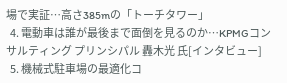場で実証…高さ385mの「トーチタワー」
  4. 電動車は誰が最後まで面倒を見るのか…KPMGコンサルティング プリンシパル 轟木光 氏[インタビュー]
  5. 機械式駐車場の最適化コ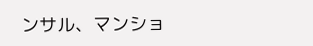ンサル、マンショ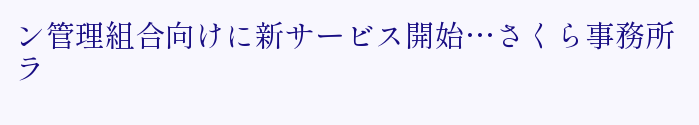ン管理組合向けに新サービス開始…さくら事務所
ラ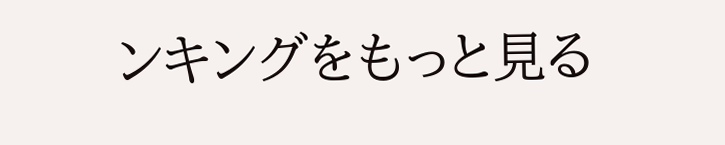ンキングをもっと見る